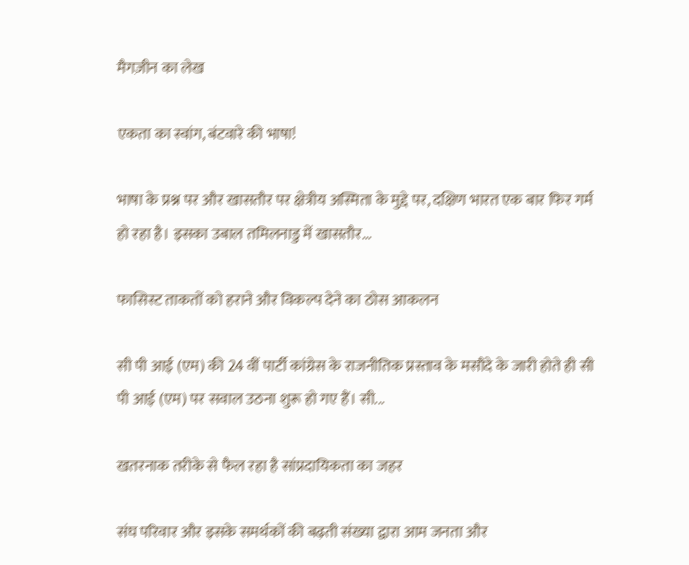मैगज़ीन का लेख

एकता का स्वांग, बंटवारे की भाषा!

भाषा के प्रश्न पर और खासतौर पर क्षेत्रीय अस्मिता के मुद्दे पर, दक्षिण भारत एक बार फिर गर्म हो रहा है। इसका उबाल तमिलनाडु में खासतौर...

फासिस्ट ताकतों को हराने और विकल्प देने का ठोस आकलन

सी पी आई (एम) की 24 वीं पार्टी कांग्रेस के राजनीतिक प्रस्ताव के मसौदे के जारी होते ही सी पी आई (एम) पर सवाल उठना शुरू हो गए हैं। सी...

खतरनाक तरीके से फैल रहा है सांप्रदायिकता का जहर

संघ परिवार और इसके समर्थकों की बढ़ती संख्या द्वारा आम जनता और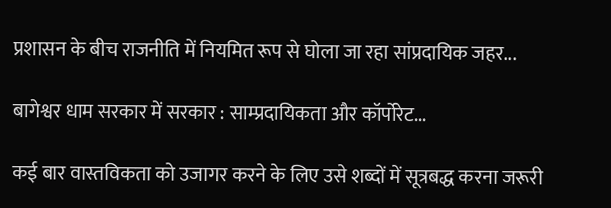प्रशासन के बीच राजनीति में नियमित रूप से घोला जा रहा सांप्रदायिक जहर...

बागेश्वर धाम सरकार में सरकार : साम्प्रदायिकता और कॉर्पोरेट...

कई बार वास्तविकता को उजागर करने के लिए उसे शब्दों में सूत्रबद्ध करना जरूरी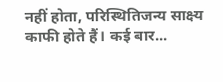नहीं होता, परिस्थितिजन्य साक्ष्य काफी होते हैं। कई बार...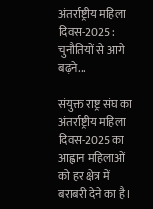अंतर्राष्ट्रीय महिला दिवस-2025 : चुनौतियों से आगे बढ़ने...

संयुक्त राष्ट्र संघ का अंतर्राष्ट्रीय महिला दिवस-2025 का आह्वान महिलाओं को हर क्षेत्र में बराबरी देने का है।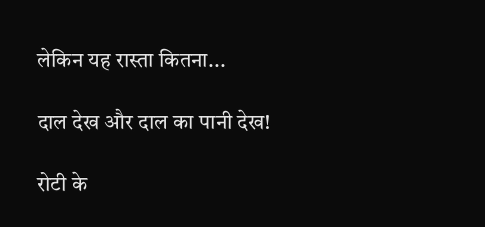लेकिन यह रास्ता कितना...

दाल देख और दाल का पानी देख!

रोटी के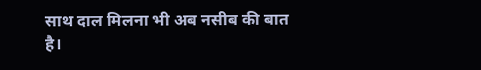साथ दाल मिलना भी अब नसीब की बात है।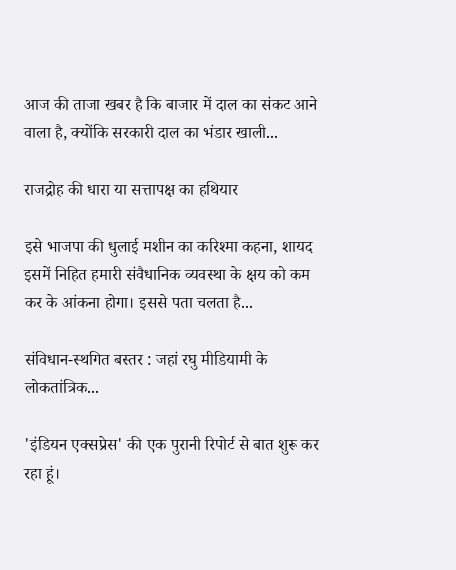आज की ताजा खबर है कि बाजार में दाल का संकट आने वाला है, क्योंकि सरकारी दाल का भंडार खाली...

राजद्रोह की धारा या सत्तापक्ष का हथियार

इसे भाजपा की धुलाई मशीन का करिश्मा कहना, शायद इसमें निहित हमारी संवैधानिक व्यवस्था के क्षय को कम कर के आंकना होगा। इससे पता चलता है...

संविधान-स्थगित बस्तर : जहां रघु मीडियामी के  लोकतांत्रिक...

'इंडियन एक्सप्रेस' की एक पुरानी रिपोर्ट से बात शुरू कर रहा हूं।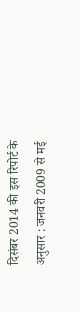दिसंबर 2014 की इस रिपोर्ट के अनुसार : जनवरी 2009 से मई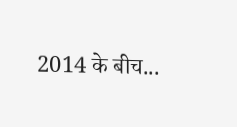2014 के बीच...